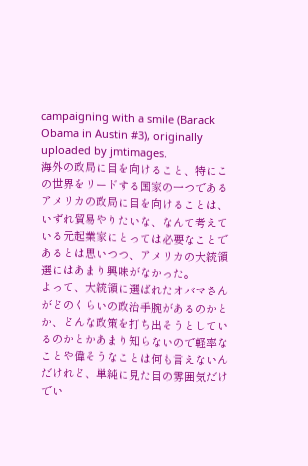campaigning with a smile (Barack Obama in Austin #3), originally uploaded by jmtimages.
海外の政局に目を向けること、特にこの世界をリードする国家の一つであるアメリカの政局に目を向けることは、いずれ貿易やりたいな、なんて考えている元起業家にとっては必要なことであるとは思いつつ、アメリカの大統領選にはあまり興味がなかった。
よって、大統領に選ばれたオバマさんがどのくらいの政治手腕があるのかとか、どんな政策を打ち出そうとしているのかとかあまり知らないので軽率なことや偉そうなことは何も言えないんだけれど、単純に見た目の雰囲気だけでい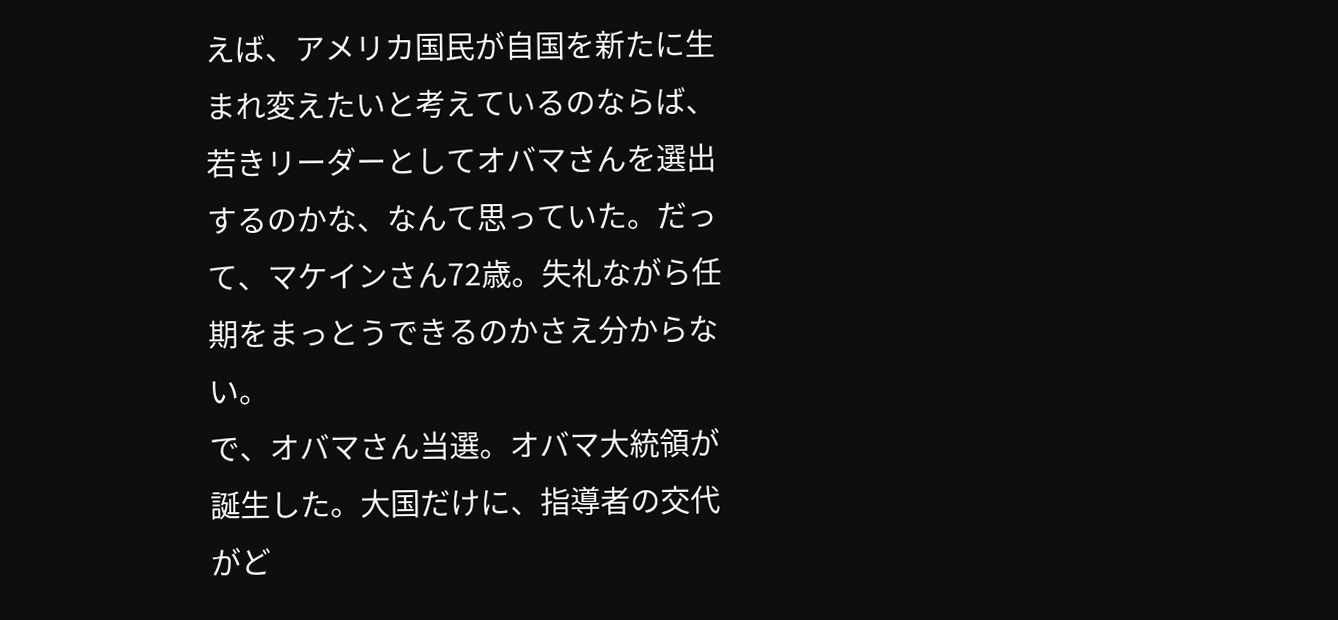えば、アメリカ国民が自国を新たに生まれ変えたいと考えているのならば、若きリーダーとしてオバマさんを選出するのかな、なんて思っていた。だって、マケインさん72歳。失礼ながら任期をまっとうできるのかさえ分からない。
で、オバマさん当選。オバマ大統領が誕生した。大国だけに、指導者の交代がど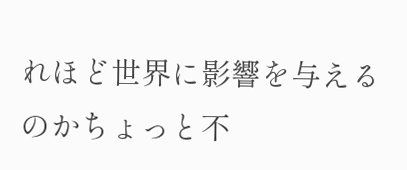れほど世界に影響を与えるのかちょっと不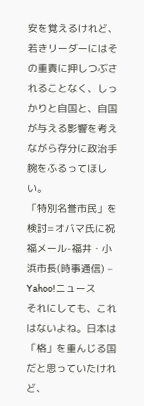安を覚えるけれど、若きリーダーにはその重責に押しつぶされることなく、しっかりと自国と、自国が与える影響を考えながら存分に政治手腕をふるってほしい。
「特別名誉市民」を検討=オバマ氏に祝福メール-福井・小浜市長(時事通信) – Yahoo!ニュース
それにしても、これはないよね。日本は「格」を重んじる国だと思っていたけれど、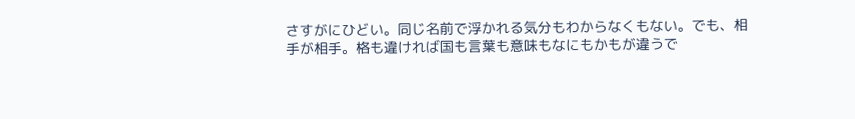さすがにひどい。同じ名前で浮かれる気分もわからなくもない。でも、相手が相手。格も違ければ国も言葉も意味もなにもかもが違うで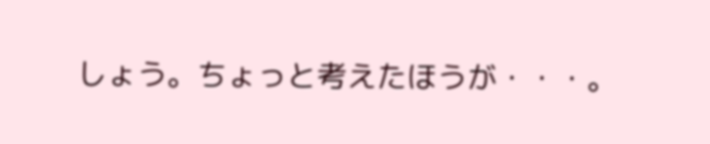しょう。ちょっと考えたほうが・・・。